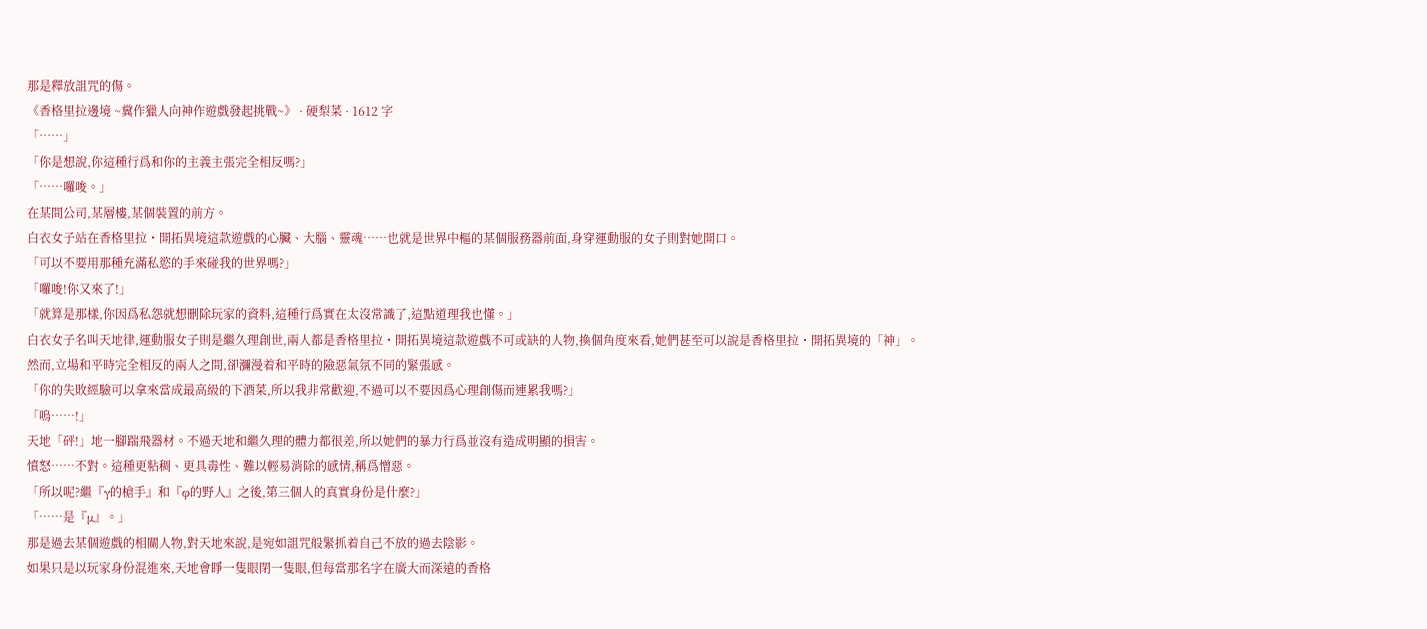那是釋放詛咒的傷。
《香格里拉邊境 ~糞作獵人向神作遊戲發起挑戰~》 · 硬梨菜 · 1612 字
「……」
「你是想說,你這種行爲和你的主義主張完全相反嗎?」
「……囉唆。」
在某間公司,某層樓,某個裝置的前方。
白衣女子站在香格里拉・開拓異境這款遊戲的心臟、大腦、靈魂……也就是世界中樞的某個服務器前面,身穿運動服的女子則對她開口。
「可以不要用那種充滿私慾的手來碰我的世界嗎?」
「囉唆!你又來了!」
「就算是那樣,你因爲私怨就想刪除玩家的資料,這種行爲實在太沒常識了,這點道理我也懂。」
白衣女子名叫天地律,運動服女子則是繼久理創世,兩人都是香格里拉・開拓異境這款遊戲不可或缺的人物,換個角度來看,她們甚至可以說是香格里拉・開拓異境的「神」。
然而,立場和平時完全相反的兩人之間,卻瀰漫着和平時的險惡氣氛不同的緊張感。
「你的失敗經驗可以拿來當成最高級的下酒菜,所以我非常歡迎,不過可以不要因爲心理創傷而連累我嗎?」
「嗚……!」
天地「砰!」地一腳踹飛器材。不過天地和繼久理的體力都很差,所以她們的暴力行爲並沒有造成明顯的損害。
憤怒……不對。這種更粘稠、更具毒性、難以輕易消除的感情,稱爲憎惡。
「所以呢?繼『γ的槍手』和『φ的野人』之後,第三個人的真實身份是什麼?」
「……是『μ』。」
那是過去某個遊戲的相關人物,對天地來說,是宛如詛咒般緊抓着自己不放的過去陰影。
如果只是以玩家身份混進來,天地會睜一隻眼閉一隻眼,但每當那名字在廣大而深遠的香格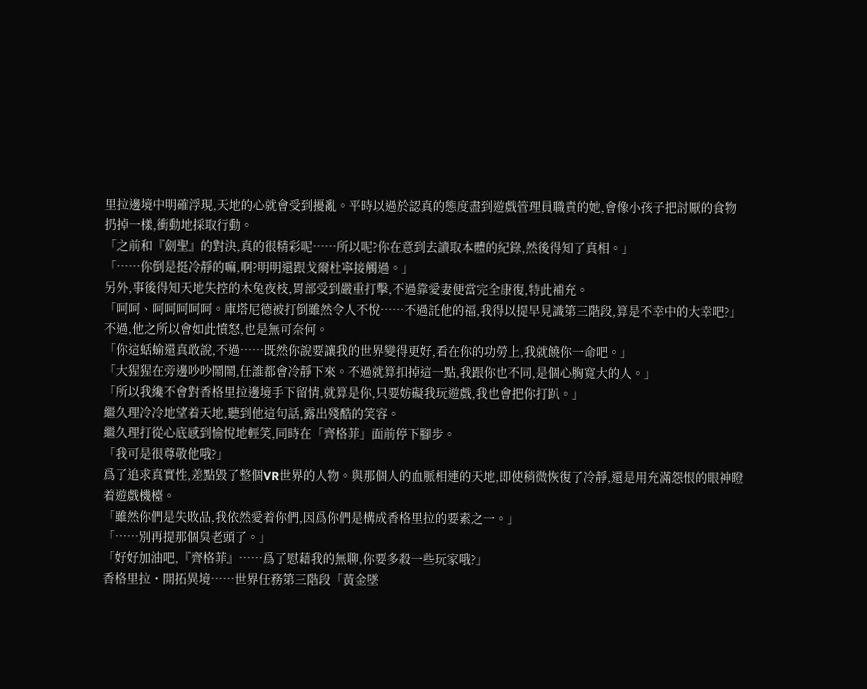里拉邊境中明確浮現,天地的心就會受到擾亂。平時以過於認真的態度盡到遊戲管理員職責的她,會像小孩子把討厭的食物扔掉一樣,衝動地採取行動。
「之前和『劍聖』的對決,真的很精彩呢……所以呢?你在意到去讀取本體的紀錄,然後得知了真相。」
「……你倒是挺冷靜的嘛,啊?明明還跟戈爾杜寧接觸過。」
另外,事後得知天地失控的木兔夜枝,胃部受到嚴重打擊,不過靠愛妻便當完全康復,特此補充。
「呵呵、呵呵呵呵呵。庫塔尼德被打倒雖然令人不悅……不過託他的福,我得以提早見識第三階段,算是不幸中的大幸吧?」
不過,他之所以會如此憤怒,也是無可奈何。
「你這蛞蝓還真敢說,不過……既然你說要讓我的世界變得更好,看在你的功勞上,我就饒你一命吧。」
「大猩猩在旁邊吵吵鬧鬧,任誰都會冷靜下來。不過就算扣掉這一點,我跟你也不同,是個心胸寬大的人。」
「所以我纔不會對香格里拉邊境手下留情,就算是你,只要妨礙我玩遊戲,我也會把你打趴。」
繼久理冷冷地望着天地,聽到他這句話,露出殘酷的笑容。
繼久理打從心底感到愉悅地輕笑,同時在「齊格菲」面前停下腳步。
「我可是很尊敬他哦?」
爲了追求真實性,差點毀了整個VR世界的人物。與那個人的血脈相連的天地,即使稍微恢復了冷靜,還是用充滿怨恨的眼神瞪着遊戲機檯。
「雖然你們是失敗品,我依然愛着你們,因爲你們是構成香格里拉的要素之一。」
「……別再提那個臭老頭了。」
「好好加油吧,『齊格菲』……爲了慰藉我的無聊,你要多殺一些玩家哦?」
香格里拉・開拓異境……世界任務第三階段「黃金墜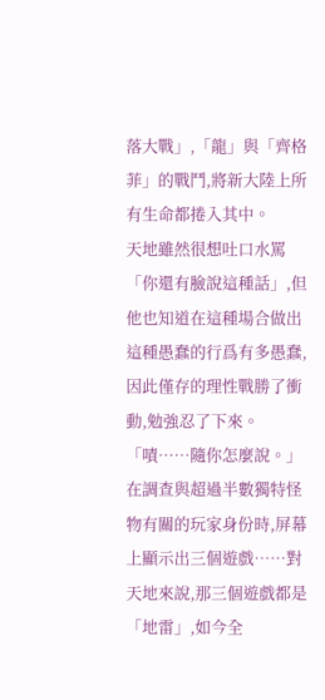落大戰」,「龍」與「齊格菲」的戰鬥,將新大陸上所有生命都捲入其中。
天地雖然很想吐口水罵「你還有臉說這種話」,但他也知道在這種場合做出這種愚蠢的行爲有多愚蠢,因此僅存的理性戰勝了衝動,勉強忍了下來。
「嘖……隨你怎麼說。」
在調查與超過半數獨特怪物有關的玩家身份時,屏幕上顯示出三個遊戲……對天地來說,那三個遊戲都是「地雷」,如今全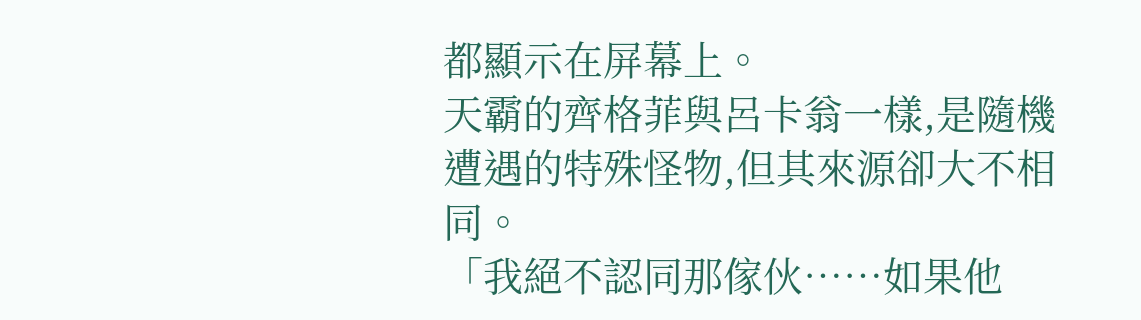都顯示在屏幕上。
天霸的齊格菲與呂卡翁一樣,是隨機遭遇的特殊怪物,但其來源卻大不相同。
「我絕不認同那傢伙……如果他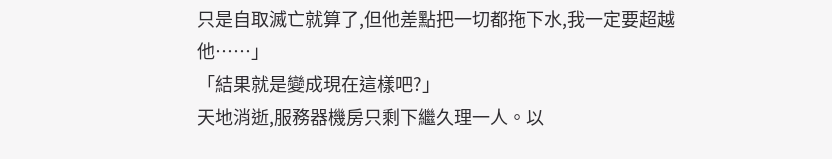只是自取滅亡就算了,但他差點把一切都拖下水,我一定要超越他……」
「結果就是變成現在這樣吧?」
天地消逝,服務器機房只剩下繼久理一人。以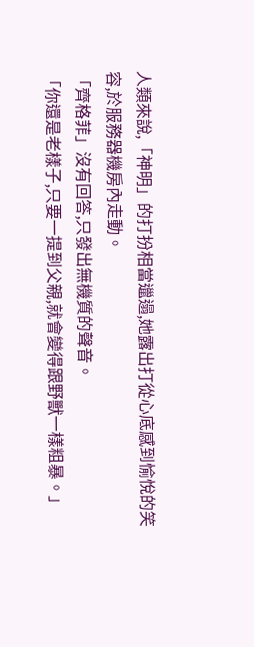人類來說,「神明」的打扮相當邋遢,她露出打從心底感到愉悅的笑容,於服務器機房內走動。
「齊格菲」沒有回答,只發出無機質的聲音。
「你還是老樣子,只要一提到父親,就會變得跟野獸一樣粗暴。」